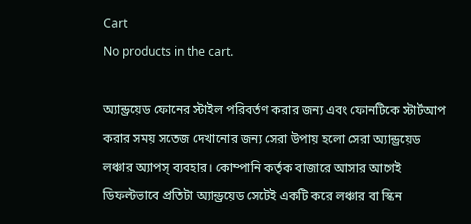Cart
No products in the cart.

অ্যান্ড্রয়েড ফোনের স্টাইল পরিবর্তণ করার জন্য এবং ফোনটিকে স্টার্টআপ করার সময় সতেজ দেখানোর জন্য সেরা উপায় হলো সেরা অ্যান্ড্রয়েড লঞ্চার অ্যাপস্ ব্যবহার। কোম্পানি কর্তৃক বাজারে আসার আগেই ডিফল্টভাবে প্রতিটা অ্যান্ড্রয়েড সেটেই একটি করে লঞ্চার বা স্কিন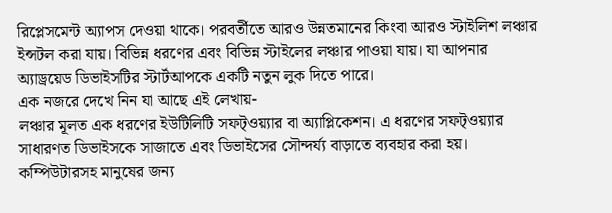রিপ্লেসমেন্ট অ্যাপস দেওয়া থাকে। পরবর্তীতে আরও উন্নতমানের কিংবা আরও স্টাইলিশ লঞ্চার ইন্সটল করা যায়। বিভিন্ন ধরণের এবং বিভিন্ন স্টাইলের লঞ্চার পাওয়া যায়। যা আপনার অ্যাড্রয়েড ডিভাইসটির স্টার্টআপকে একটি নতুন লুক দিতে পারে।
এক নজরে দেখে নিন যা আছে এই লেখায়-
লঞ্চার মূলত এক ধরণের ইউটিলিটি সফট্ওয়্যার বা অ্যাপ্লিকেশন। এ ধরণের সফট্ওয়্যার সাধারণত ডিভাইসকে সাজাতে এবং ডিভাইসের সৌন্দর্য্য বাড়াতে ব্যবহার করা হয়। কম্পিউটারসহ মানুষের জন্য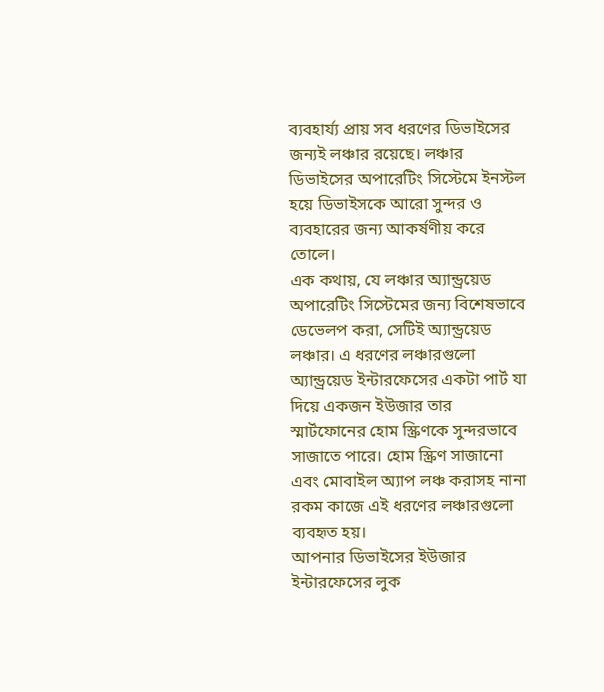ব্যবহার্য্য প্রায় সব ধরণের ডিভাইসের জন্যই লঞ্চার রয়েছে। লঞ্চার ডিভাইসের অপারেটিং সিস্টেমে ইনস্টল হয়ে ডিভাইসকে আরো সুন্দর ও ব্যবহারের জন্য আকর্ষণীয় করে তোলে।
এক কথায়, যে লঞ্চার অ্যান্ড্রয়েড অপারেটিং সিস্টেমের জন্য বিশেষভাবে ডেভেলপ করা, সেটিই অ্যান্ড্রয়েড লঞ্চার। এ ধরণের লঞ্চারগুলো অ্যান্ড্রয়েড ইন্টারফেসের একটা পার্ট যা দিয়ে একজন ইউজার তার স্মার্টফোনের হোম স্ক্রিণকে সুন্দরভাবে সাজাতে পারে। হোম স্ক্রিণ সাজানো এবং মোবাইল অ্যাপ লঞ্চ করাসহ নানা রকম কাজে এই ধরণের লঞ্চারগুলো ব্যবহৃত হয়।
আপনার ডিভাইসের ইউজার ইন্টারফেসের লুক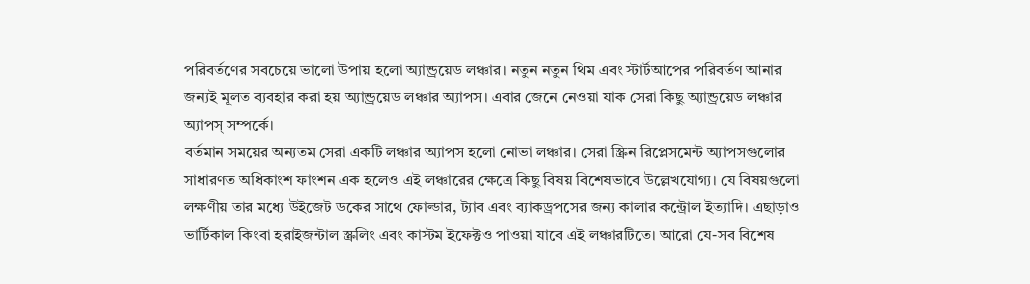পরিবর্তণের সবচেয়ে ভালো উপায় হলো অ্যান্ড্রয়েড লঞ্চার। নতুন নতুন থিম এবং স্টার্টআপের পরিবর্তণ আনার জন্যই মূলত ব্যবহার করা হয় অ্যান্ড্রয়েড লঞ্চার অ্যাপস। এবার জেনে নেওয়া যাক সেরা কিছু অ্যান্ড্রয়েড লঞ্চার অ্যাপস্ সম্পর্কে।
বর্তমান সময়ের অন্যতম সেরা একটি লঞ্চার অ্যাপস হলো নোভা লঞ্চার। সেরা স্ক্রিন রিপ্লেসমেন্ট অ্যাপসগুলোর সাধারণত অধিকাংশ ফাংশন এক হলেও এই লঞ্চারের ক্ষেত্রে কিছু বিষয় বিশেষভাবে উল্লেখযোগ্য। যে বিষয়গুলো লক্ষণীয় তার মধ্যে উইজেট ডকের সাথে ফোল্ডার, ট্যাব এবং ব্যাকড্রপসের জন্য কালার কন্ট্রোল ইত্যাদি। এছাড়াও ভার্টিকাল কিংবা হরাইজন্টাল স্ক্রলিং এবং কাস্টম ইফেক্টও পাওয়া যাবে এই লঞ্চারটিতে। আরো যে-সব বিশেষ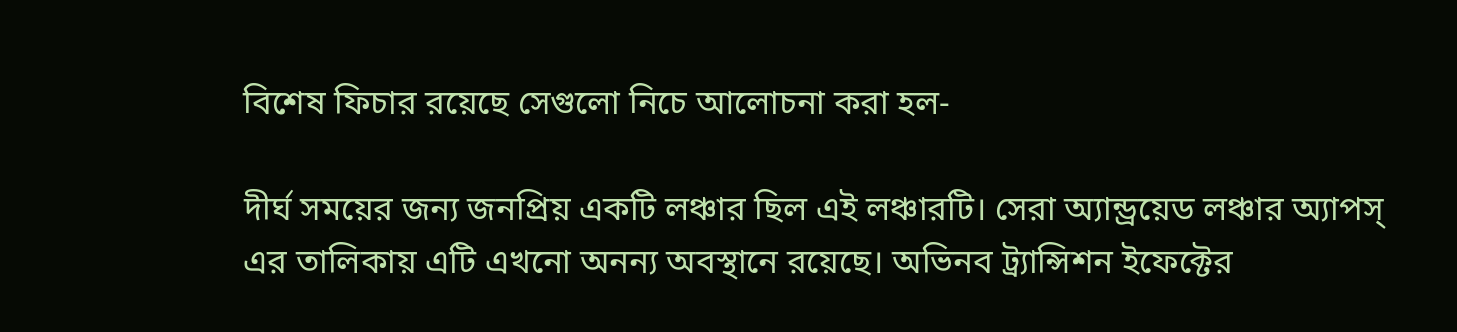বিশেষ ফিচার রয়েছে সেগুলো নিচে আলোচনা করা হল-

দীর্ঘ সময়ের জন্য জনপ্রিয় একটি লঞ্চার ছিল এই লঞ্চারটি। সেরা অ্যান্ড্রয়েড লঞ্চার অ্যাপস্ এর তালিকায় এটি এখনো অনন্য অবস্থানে রয়েছে। অভিনব ট্র্যান্সিশন ইফেক্টের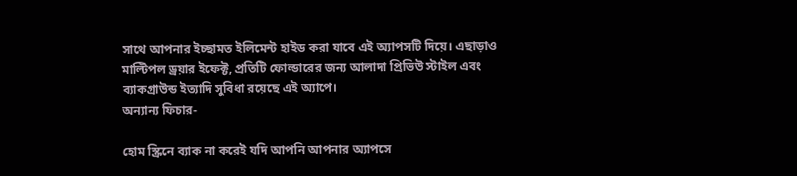সাথে আপনার ইচ্ছামত ইলিমেন্ট হাইড করা যাবে এই অ্যাপসটি দিয়ে। এছাড়াও মাল্টিপল ড্রয়ার ইফেক্ট, প্রতিটি ফোল্ডারের জন্য আলাদা প্রিভিউ স্টাইল এবং ব্যাকগ্রাউন্ড ইত্যাদি সুবিধা রয়েছে এই অ্যাপে।
অন্যান্য ফিচার-

হোম স্ক্রিনে ব্যাক না করেই যদি আপনি আপনার অ্যাপসে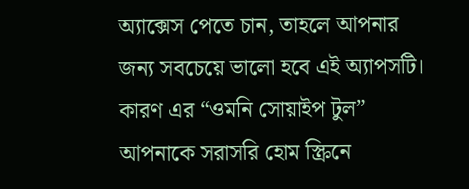অ্যাক্সেস পেতে চান, তাহলে আপনার জন্য সবচেয়ে ভালো হবে এই অ্যাপসটি। কারণ এর “ওমনি সোয়াইপ টুল” আপনাকে সরাসরি হোম স্ক্রিনে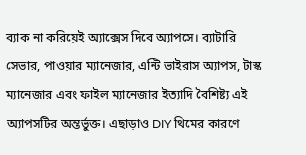ব্যাক না করিয়েই অ্যাক্সেস দিবে অ্যাপসে। ব্যাটারি সেভার, পাওয়ার ম্যানেজার, এন্টি ভাইরাস অ্যাপস, টাস্ক ম্যানেজার এবং ফাইল ম্যানেজার ইত্যাদি বৈশিষ্ট্য এই অ্যাপসটির অন্তর্ভুক্ত। এছাড়াও DIY থিমের কারণে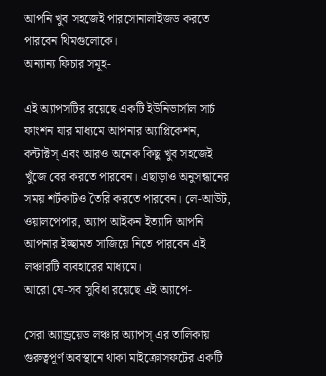আপনি খুব সহজেই পারসোনালাইজড করতে পারবেন থিমগুলোকে।
অন্যান্য ফিচার সমূহ-

এই অ্যাপসটির রয়েছে একটি ইউনিভার্সাল সার্চ ফাংশন যার মাধ্যমে আপনার অ্যাপ্লিকেশন, কন্টাক্টস্ এবং আরও অনেক কিছু খুব সহজেই খুঁজে বের করতে পারবেন। এছাড়াও অনুসন্ধানের সময় শর্টকাটও তৈরি করতে পারবেন। লে-আউট, ওয়ালপেপার, অ্যাপ আইকন ইত্যাদি আপনি আপনার ইচ্ছামত সাজিয়ে নিতে পারবেন এই লঞ্চারটি ব্যবহারের মাধ্যমে।
আরো যে-সব সুবিধা রয়েছে এই অ্যাপে-

সেরা অ্যান্ড্রয়েড লঞ্চার অ্যাপস্ এর তালিকায় গুরুত্বপূর্ণ অবস্থানে থাকা মাইক্রোসফটের একটি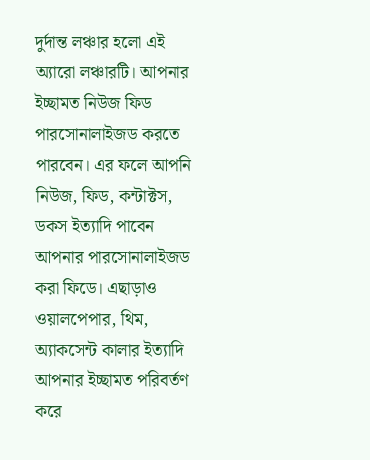দুর্দান্ত লঞ্চার হলো এই অ্যারো লঞ্চারটি। আপনার ইচ্ছামত নিউজ ফিড পারসোনালাইজড করতে পারবেন। এর ফলে আপনি নিউজ, ফিড, কন্টাক্টস, ডকস ইত্যাদি পাবেন আপনার পারসোনালাইজড করা ফিডে। এছাড়াও ওয়ালপেপার, থিম, অ্যাকসেন্ট কালার ইত্যাদি আপনার ইচ্ছামত পরিবর্তণ করে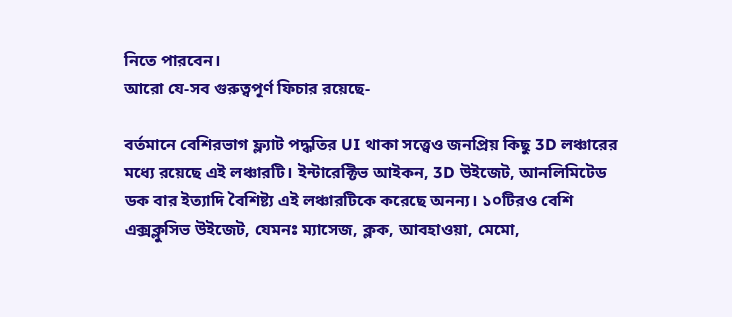নিতে পারবেন।
আরো যে-সব গুরুত্বপূর্ণ ফিচার রয়েছে-

বর্তমানে বেশিরভাগ ফ্ল্যাট পদ্ধতির UI থাকা সত্ত্বেও জনপ্রিয় কিছু 3D লঞ্চারের মধ্যে রয়েছে এই লঞ্চারটি। ইন্টারেক্টিভ আইকন, 3D উইজেট, আনলিমিটেড ডক বার ইত্যাদি বৈশিষ্ট্য এই লঞ্চারটিকে করেছে অনন্য। ১০টিরও বেশি এক্সক্লুসিভ উইজেট, যেমনঃ ম্যাসেজ, ক্লক, আবহাওয়া, মেমো,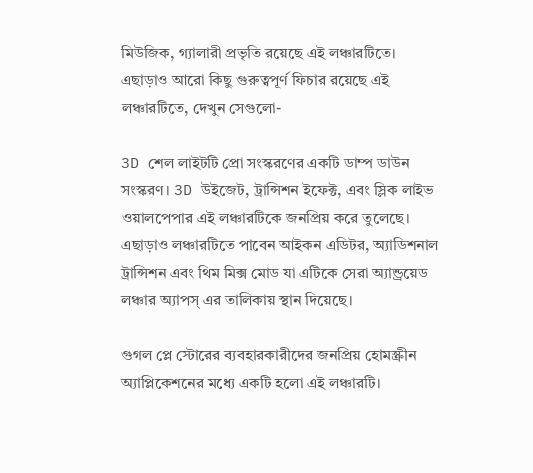মিউজিক, গ্যালারী প্রভৃতি রয়েছে এই লঞ্চারটিতে।
এছাড়াও আরো কিছু গুরুত্বপূর্ণ ফিচার রয়েছে এই লঞ্চারটিতে, দেখুন সেগুলো-

3D শেল লাইটটি প্রো সংস্করণের একটি ডাম্প ডাউন সংস্করণ। 3D উইজেট, ট্রান্সিশন ইফেক্ট, এবং স্লিক লাইভ ওয়ালপেপার এই লঞ্চারটিকে জনপ্রিয় করে তুলেছে। এছাড়াও লঞ্চারটিতে পাবেন আইকন এডিটর, অ্যাডিশনাল ট্রান্সিশন এবং থিম মিক্স মোড যা এটিকে সেরা অ্যান্ড্রয়েড লঞ্চার অ্যাপস্ এর তালিকায় স্থান দিয়েছে।

গুগল প্লে স্টোরের ব্যবহারকারীদের জনপ্রিয় হোমস্ক্রীন অ্যাপ্লিকেশনের মধ্যে একটি হলো এই লঞ্চারটি।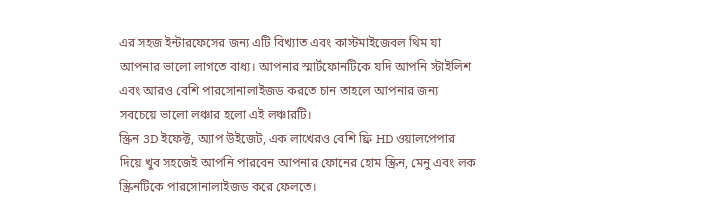এর সহজ ইন্টারফেসের জন্য এটি বিখ্যাত এবং কাস্টমাইজেবল থিম যা আপনার ভালো লাগতে বাধ্য। আপনার স্মার্টফোনটিকে যদি আপনি স্টাইলিশ এবং আরও বেশি পারসোনালাইজড করতে চান তাহলে আপনার জন্য সবচেয়ে ভালো লঞ্চার হলো এই লঞ্চারটি।
স্ক্রিন 3D ইফেক্ট, অ্যাপ উইজেট, এক লাখেরও বেশি ফ্রি HD ওয়ালপেপার দিয়ে খুব সহজেই আপনি পারবেন আপনার ফোনের হোম স্ক্রিন, মেনু এবং লক স্ক্রিনটিকে পারসোনালাইজড করে ফেলতে।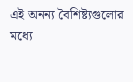এই অনন্য বৈশিষ্ট্যগুলোর মধ্যে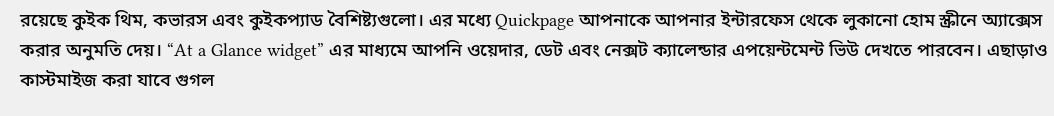রয়েছে কুইক থিম, কভারস এবং কুইকপ্যাড বৈশিষ্ট্যগুলো। এর মধ্যে Quickpage আপনাকে আপনার ইন্টারফেস থেকে লুকানো হোম স্ক্রীনে অ্যাক্সেস করার অনুমতি দেয়। “At a Glance widget” এর মাধ্যমে আপনি ওয়েদার, ডেট এবং নেক্সট ক্যালেন্ডার এপয়েন্টমেন্ট ভিউ দেখতে পারবেন। এছাড়াও কাস্টমাইজ করা যাবে গুগল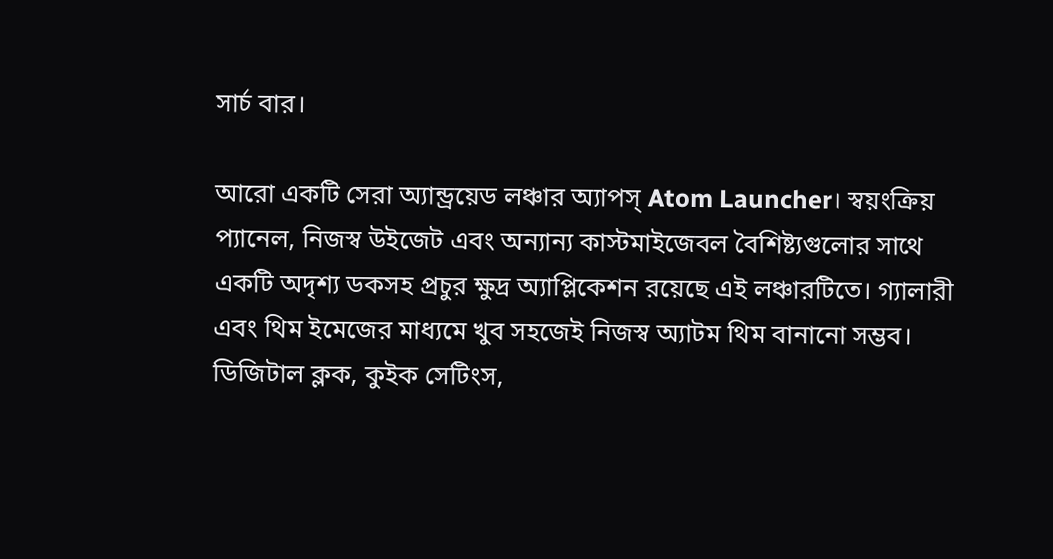সার্চ বার।

আরো একটি সেরা অ্যান্ড্রয়েড লঞ্চার অ্যাপস্ Atom Launcher। স্বয়ংক্রিয় প্যানেল, নিজস্ব উইজেট এবং অন্যান্য কাস্টমাইজেবল বৈশিষ্ট্যগুলোর সাথে একটি অদৃশ্য ডকসহ প্রচুর ক্ষুদ্র অ্যাপ্লিকেশন রয়েছে এই লঞ্চারটিতে। গ্যালারী এবং থিম ইমেজের মাধ্যমে খুব সহজেই নিজস্ব অ্যাটম থিম বানানো সম্ভব।
ডিজিটাল ক্লক, কুইক সেটিংস,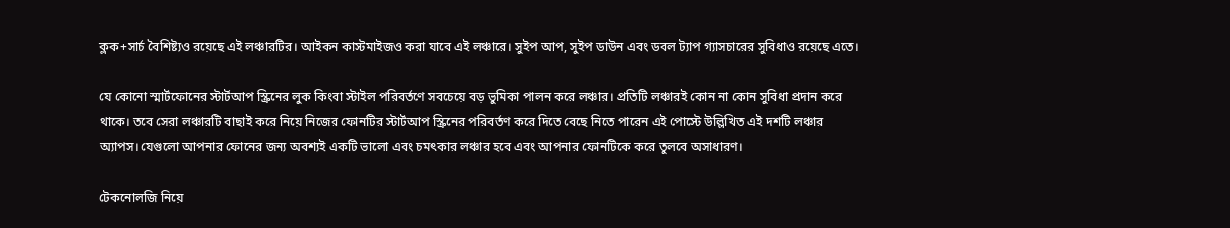ক্লক+সার্চ বৈশিষ্ট্যও রয়েছে এই লঞ্চারটির। আইকন কাস্টমাইজও করা যাবে এই লঞ্চারে। সুইপ আপ, সুইপ ডাউন এবং ডবল ট্যাপ গ্যাসচারের সুবিধাও রয়েছে এতে।

যে কোনো স্মার্টফোনের স্টার্টআপ স্ক্রিনের লুক কিংবা স্টাইল পরিবর্তণে সবচেয়ে বড় ভুমিকা পালন করে লঞ্চার। প্রতিটি লঞ্চারই কোন না কোন সুবিধা প্রদান করে থাকে। তবে সেরা লঞ্চারটি বাছাই করে নিয়ে নিজের ফোনটির স্টার্টআপ স্ক্রিনের পরিবর্তণ করে দিতে বেছে নিতে পারেন এই পোস্টে উল্লিখিত এই দশটি লঞ্চার অ্যাপস। যেগুলো আপনার ফোনের জন্য অবশ্যই একটি ভালো এবং চমৎকার লঞ্চার হবে এবং আপনার ফোনটিকে করে তুলবে অসাধারণ।

টেকনোলজি নিয়ে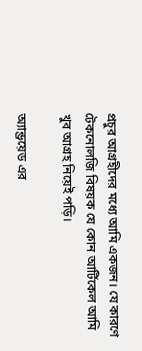প্রচুর আগ্রহীদের মধ্যে আমি একজন। যে কারণে টেকনোলজি বিষয়ক যে কোন আর্টিকেল আমি খুব আগ্রহ নিয়েই পড়ি।

অ্যান্ড্রয়েড এর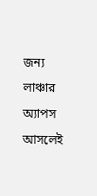জন্য লাঞ্চার অ্যাপস আসলেই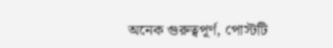অনেক গুরুত্বপূর্ণ, পোস্টটি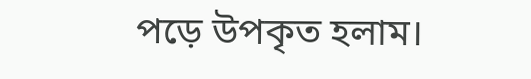পড়ে উপকৃত হলাম।